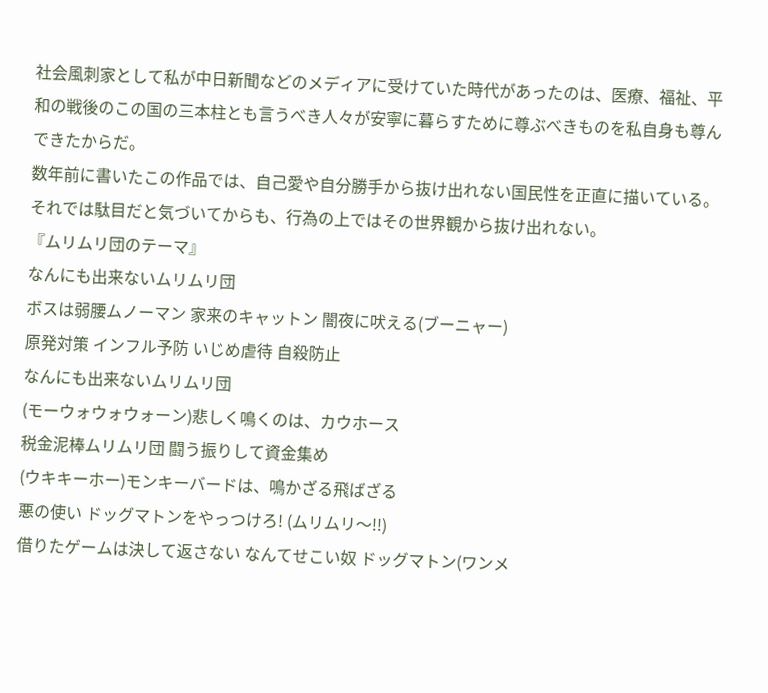社会風刺家として私が中日新聞などのメディアに受けていた時代があったのは、医療、福祉、平和の戦後のこの国の三本柱とも言うべき人々が安寧に暮らすために尊ぶべきものを私自身も尊んできたからだ。
数年前に書いたこの作品では、自己愛や自分勝手から抜け出れない国民性を正直に描いている。それでは駄目だと気づいてからも、行為の上ではその世界観から抜け出れない。
『ムリムリ団のテーマ』
なんにも出来ないムリムリ団
ボスは弱腰ムノーマン 家来のキャットン 闇夜に吠える(ブーニャー)
原発対策 インフル予防 いじめ虐待 自殺防止
なんにも出来ないムリムリ団
(モーウォウォウォーン)悲しく鳴くのは、カウホース
税金泥棒ムリムリ団 闘う振りして資金集め
(ウキキーホー)モンキーバードは、鳴かざる飛ばざる
悪の使い ドッグマトンをやっつけろ! (ムリムリ〜!!)
借りたゲームは決して返さない なんてせこい奴 ドッグマトン(ワンメ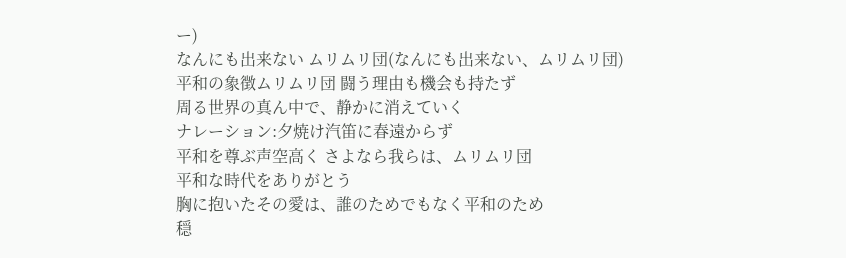ー)
なんにも出来ない ムリムリ団(なんにも出来ない、ムリムリ団)
平和の象徴ムリムリ団 闘う理由も機会も持たず
周る世界の真ん中で、静かに消えていく
ナレーション:夕焼け汽笛に春遠からず
平和を尊ぶ声空高く さよなら我らは、ムリムリ団
平和な時代をありがとう
胸に抱いたその愛は、誰のためでもなく平和のため
穏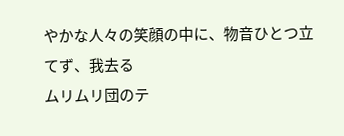やかな人々の笑顔の中に、物音ひとつ立てず、我去る
ムリムリ団のテ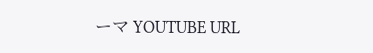ーマ YOUTUBE URL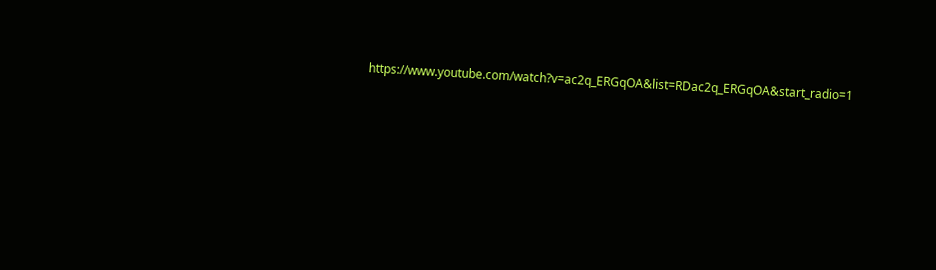https://www.youtube.com/watch?v=ac2q_ERGqOA&list=RDac2q_ERGqOA&start_radio=1